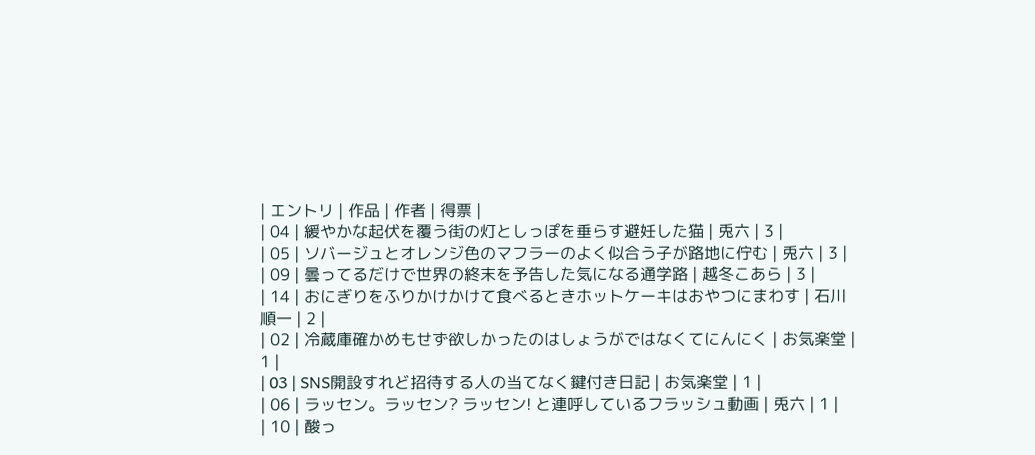| エントリ | 作品 | 作者 | 得票 |
| 04 | 緩やかな起伏を覆う街の灯としっぽを垂らす避妊した猫 | 兎六 | 3 |
| 05 | ソバージュとオレンジ色のマフラーのよく似合う子が路地に佇む | 兎六 | 3 |
| 09 | 曇ってるだけで世界の終末を予告した気になる通学路 | 越冬こあら | 3 |
| 14 | おにぎりをふりかけかけて食べるときホットケーキはおやつにまわす | 石川順一 | 2 |
| 02 | 冷蔵庫確かめもせず欲しかったのはしょうがではなくてにんにく | お気楽堂 | 1 |
| 03 | SNS開設すれど招待する人の当てなく鍵付き日記 | お気楽堂 | 1 |
| 06 | ラッセン。ラッセン? ラッセン! と連呼しているフラッシュ動画 | 兎六 | 1 |
| 10 | 酸っ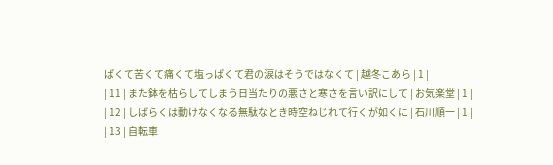ぱくて苦くて痛くて塩っぱくて君の涙はそうではなくて | 越冬こあら | 1 |
| 11 | また鉢を枯らしてしまう日当たりの悪さと寒さを言い訳にして | お気楽堂 | 1 |
| 12 | しばらくは動けなくなる無駄なとき時空ねじれて行くが如くに | 石川順一 | 1 |
| 13 | 自転車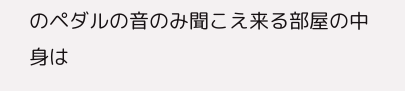のペダルの音のみ聞こえ来る部屋の中身は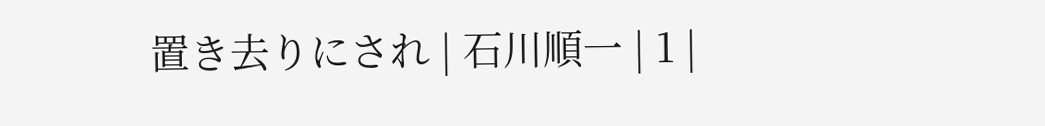置き去りにされ | 石川順一 | 1 |